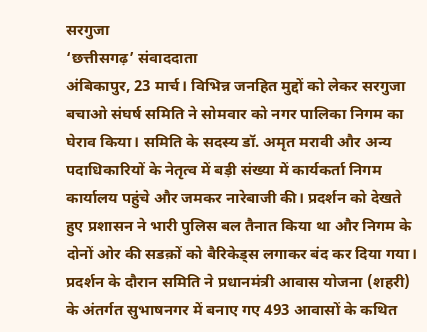सरगुजा
‘छत्तीसगढ़’ संवाददाता
अंबिकापुर, 23 मार्च। विभिन्न जनहित मुद्दों को लेकर सरगुजा बचाओ संघर्ष समिति ने सोमवार को नगर पालिका निगम का घेराव किया। समिति के सदस्य डॉ. अमृत मरावी और अन्य पदाधिकारियों के नेतृत्व में बड़ी संख्या में कार्यकर्ता निगम कार्यालय पहुंचे और जमकर नारेबाजी की। प्रदर्शन को देखते हुए प्रशासन ने भारी पुलिस बल तैनात किया था और निगम के दोनों ओर की सडक़ों को बैरिकेड्स लगाकर बंद कर दिया गया।
प्रदर्शन के दौरान समिति ने प्रधानमंत्री आवास योजना (शहरी) के अंतर्गत सुभाषनगर में बनाए गए 493 आवासों के कथित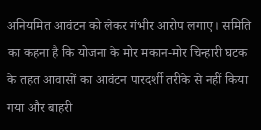अनियमित आवंटन को लेकर गंभीर आरोप लगाए। समिति का कहना है कि योजना के मोर मकान-मोर चिन्हारी घटक के तहत आवासों का आवंटन पारदर्शी तरीके से नहीं किया गया और बाहरी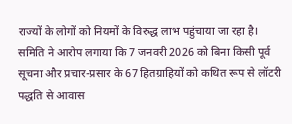राज्यों के लोगों को नियमों के विरुद्ध लाभ पहुंचाया जा रहा है।
समिति ने आरोप लगाया कि 7 जनवरी 2026 को बिना किसी पूर्व सूचना और प्रचार-प्रसार के 67 हितग्राहियों को कथित रूप से लॉटरी पद्धति से आवास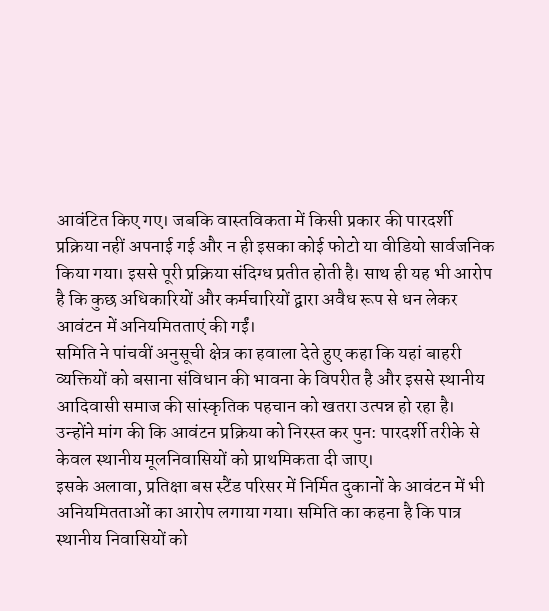आवंटित किए गए। जबकि वास्तविकता में किसी प्रकार की पारदर्शी प्रक्रिया नहीं अपनाई गई और न ही इसका कोई फोटो या वीडियो सार्वजनिक किया गया। इससे पूरी प्रक्रिया संदिग्ध प्रतीत होती है। साथ ही यह भी आरोप है कि कुछ अधिकारियों और कर्मचारियों द्वारा अवैध रूप से धन लेकर आवंटन में अनियमितताएं की गईं।
समिति ने पांचवीं अनुसूची क्षेत्र का हवाला देते हुए कहा कि यहां बाहरी व्यक्तियों को बसाना संविधान की भावना के विपरीत है और इससे स्थानीय आदिवासी समाज की सांस्कृतिक पहचान को खतरा उत्पन्न हो रहा है। उन्होंने मांग की कि आवंटन प्रक्रिया को निरस्त कर पुन: पारदर्शी तरीके से केवल स्थानीय मूलनिवासियों को प्राथमिकता दी जाए।
इसके अलावा, प्रतिक्षा बस स्टैंड परिसर में निर्मित दुकानों के आवंटन में भी अनियमितताओं का आरोप लगाया गया। समिति का कहना है कि पात्र स्थानीय निवासियों को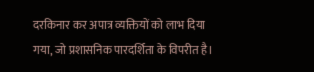दरकिनार कर अपात्र व्यक्तियों को लाभ दिया गया, जो प्रशासनिक पारदर्शिता के विपरीत है।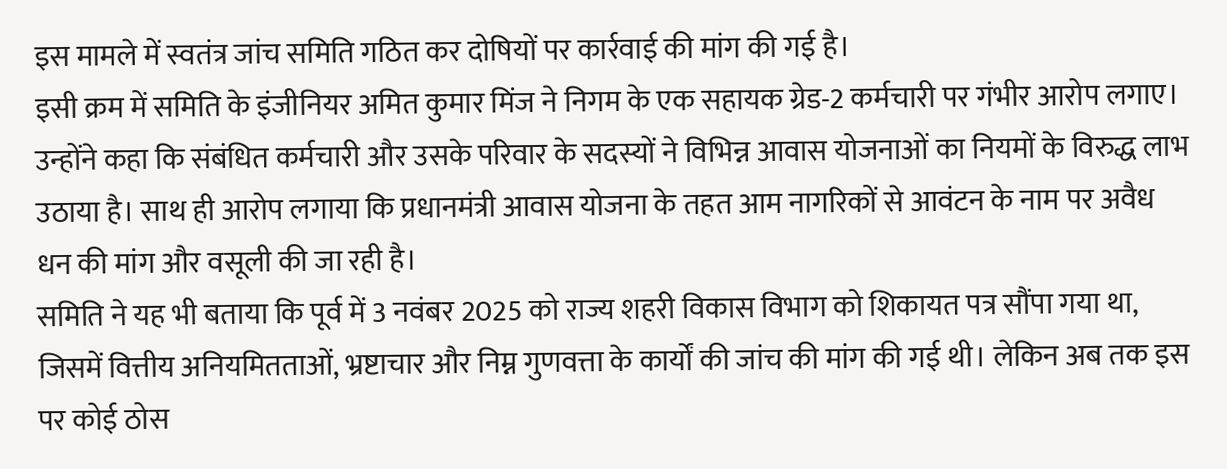इस मामले में स्वतंत्र जांच समिति गठित कर दोषियों पर कार्रवाई की मांग की गई है।
इसी क्रम में समिति के इंजीनियर अमित कुमार मिंज ने निगम के एक सहायक ग्रेड-2 कर्मचारी पर गंभीर आरोप लगाए। उन्होंने कहा कि संबंधित कर्मचारी और उसके परिवार के सदस्यों ने विभिन्न आवास योजनाओं का नियमों के विरुद्ध लाभ उठाया है। साथ ही आरोप लगाया कि प्रधानमंत्री आवास योजना के तहत आम नागरिकों से आवंटन के नाम पर अवैध धन की मांग और वसूली की जा रही है।
समिति ने यह भी बताया कि पूर्व में 3 नवंबर 2025 को राज्य शहरी विकास विभाग को शिकायत पत्र सौंपा गया था, जिसमें वित्तीय अनियमितताओं, भ्रष्टाचार और निम्न गुणवत्ता के कार्यों की जांच की मांग की गई थी। लेकिन अब तक इस पर कोई ठोस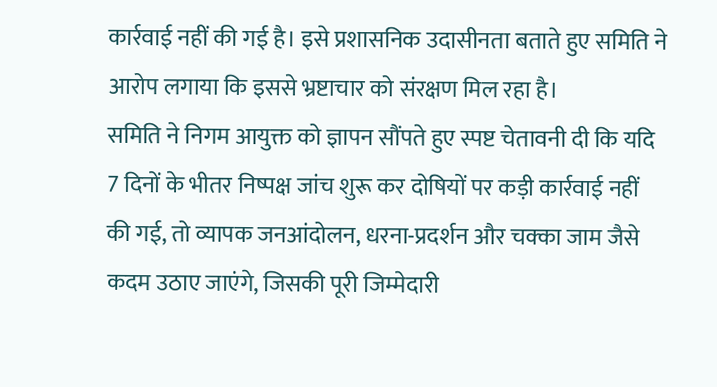कार्रवाई नहीं की गई है। इसे प्रशासनिक उदासीनता बताते हुए समिति ने आरोप लगाया कि इससे भ्रष्टाचार को संरक्षण मिल रहा है।
समिति ने निगम आयुक्त को ज्ञापन सौंपते हुए स्पष्ट चेतावनी दी कि यदि 7 दिनों के भीतर निष्पक्ष जांच शुरू कर दोषियों पर कड़ी कार्रवाई नहीं की गई, तो व्यापक जनआंदोलन, धरना-प्रदर्शन और चक्का जाम जैसे कदम उठाए जाएंगे, जिसकी पूरी जिम्मेदारी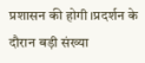प्रशासन की होगी।प्रदर्शन के दौरान बड़ी संख्या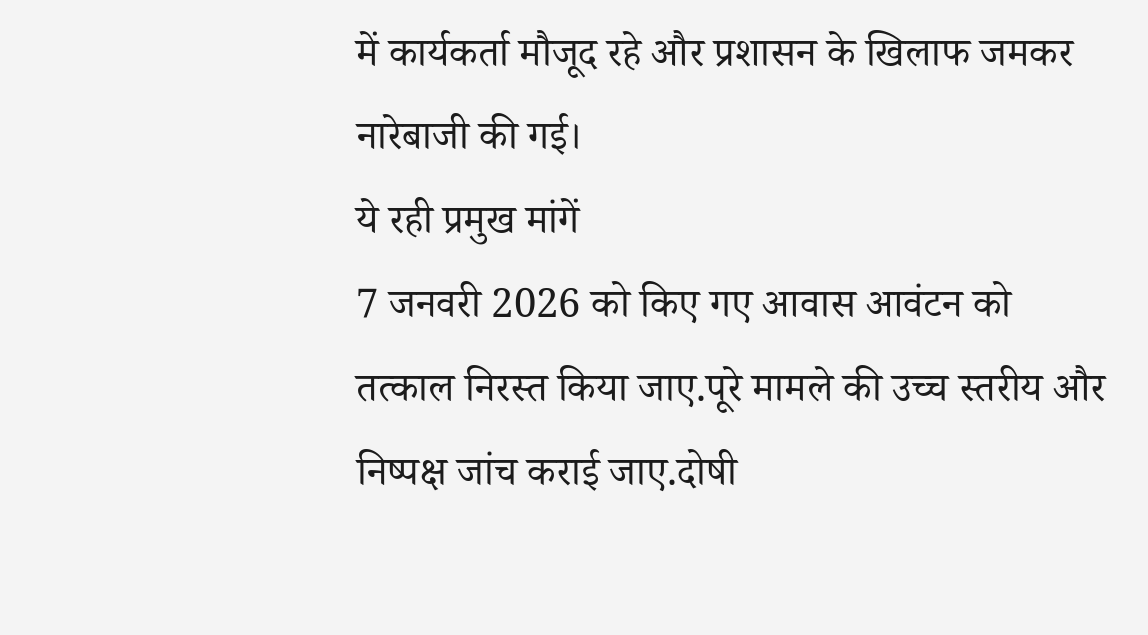में कार्यकर्ता मौजूद रहे और प्रशासन के खिलाफ जमकर नारेबाजी की गई।
ये रही प्रमुख मांगें
7 जनवरी 2026 को किए गए आवास आवंटन को तत्काल निरस्त किया जाए.पूरे मामले की उच्च स्तरीय और निष्पक्ष जांच कराई जाए.दोषी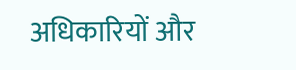अधिकारियों और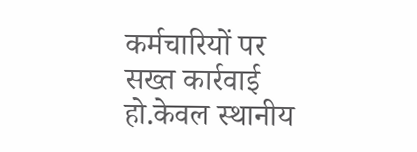कर्मचारियों पर सख्त कार्रवाई हो.केवल स्थानीय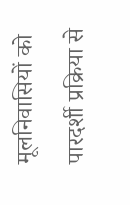मूलनिवासियों को पारदर्शी प्रक्रिया से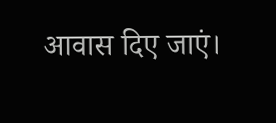आवास दिए जाएं।